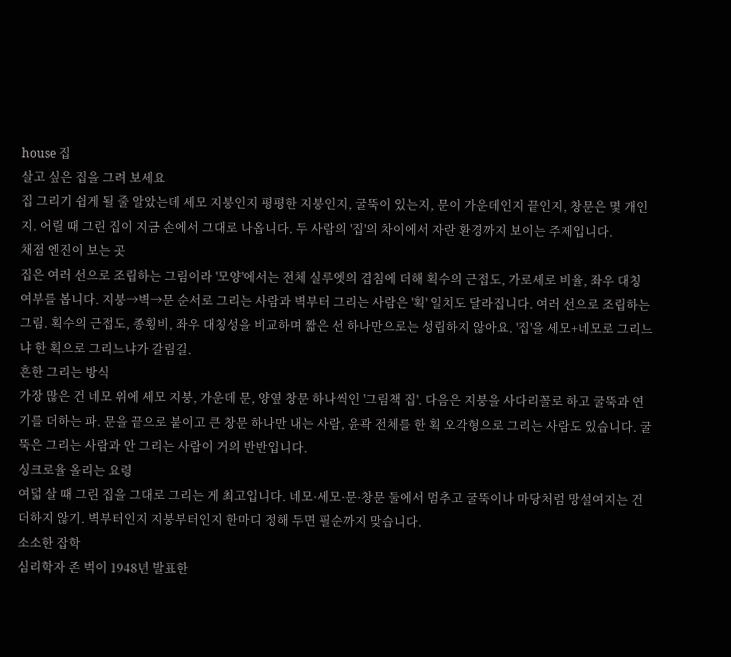house 집
살고 싶은 집을 그려 보세요
집 그리기 쉽게 될 줄 알았는데 세모 지붕인지 평평한 지붕인지, 굴뚝이 있는지, 문이 가운데인지 끝인지, 창문은 몇 개인지. 어릴 때 그린 집이 지금 손에서 그대로 나옵니다. 두 사람의 '집'의 차이에서 자란 환경까지 보이는 주제입니다.
채점 엔진이 보는 곳
집은 여러 선으로 조립하는 그림이라 '모양'에서는 전체 실루엣의 겹침에 더해 획수의 근접도, 가로세로 비율, 좌우 대칭 여부를 봅니다. 지붕→벽→문 순서로 그리는 사람과 벽부터 그리는 사람은 '획' 일치도 달라집니다. 여러 선으로 조립하는 그림. 획수의 근접도, 종횡비, 좌우 대칭성을 비교하며 짧은 선 하나만으로는 성립하지 않아요. '집'을 세모+네모로 그리느냐 한 획으로 그리느냐가 갈림길.
흔한 그리는 방식
가장 많은 건 네모 위에 세모 지붕, 가운데 문, 양옆 창문 하나씩인 '그림책 집'. 다음은 지붕을 사다리꼴로 하고 굴뚝과 연기를 더하는 파. 문을 끝으로 붙이고 큰 창문 하나만 내는 사람, 윤곽 전체를 한 획 오각형으로 그리는 사람도 있습니다. 굴뚝은 그리는 사람과 안 그리는 사람이 거의 반반입니다.
싱크로율 올리는 요령
여덟 살 때 그린 집을 그대로 그리는 게 최고입니다. 네모·세모·문·창문 둘에서 멈추고 굴뚝이나 마당처럼 망설여지는 건 더하지 않기. 벽부터인지 지붕부터인지 한마디 정해 두면 필순까지 맞습니다.
소소한 잡학
심리학자 존 벅이 1948년 발표한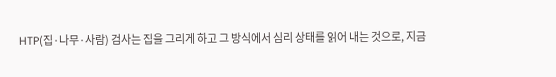HTP(집·나무·사람) 검사는 집을 그리게 하고 그 방식에서 심리 상태를 읽어 내는 것으로, 지금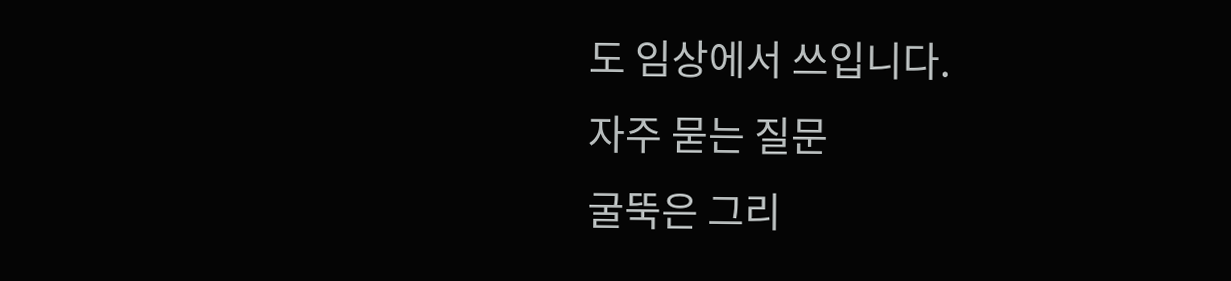도 임상에서 쓰입니다.
자주 묻는 질문
굴뚝은 그리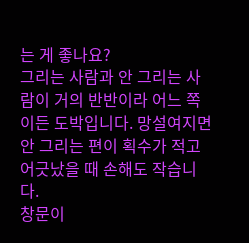는 게 좋나요?
그리는 사람과 안 그리는 사람이 거의 반반이라 어느 쪽이든 도박입니다. 망설여지면 안 그리는 편이 획수가 적고 어긋났을 때 손해도 작습니다.
창문이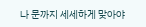나 문까지 세세하게 맞아야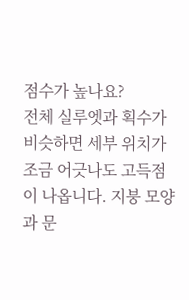점수가 높나요?
전체 실루엣과 획수가 비슷하면 세부 위치가 조금 어긋나도 고득점이 나옵니다. 지붕 모양과 문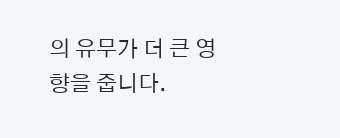의 유무가 더 큰 영향을 줍니다.